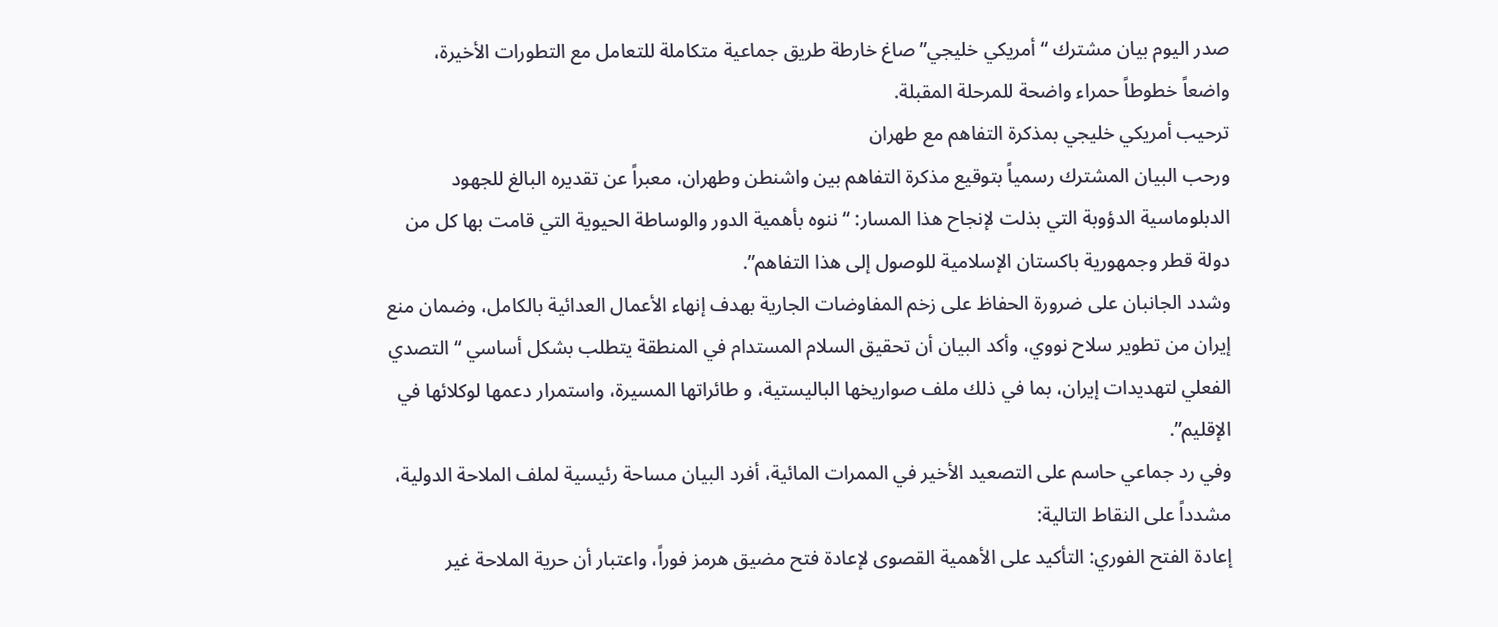صدر اليوم بيان مشترك “أمريكي خليجي” صاغ خارطة طريق جماعية متكاملة للتعامل مع التطورات الأخيرة، واضعاً خطوطاً حمراء واضحة للمرحلة المقبلة.
ترحيب أمريكي خليجي بمذكرة التفاهم مع طهران
ورحب البيان المشترك رسمياً بتوقيع مذكرة التفاهم بين واشنطن وطهران، معبراً عن تقديره البالغ للجهود الدبلوماسية الدؤوبة التي بذلت لإنجاح هذا المسار: “ننوه بأهمية الدور والوساطة الحيوية التي قامت بها كل من دولة قطر وجمهورية باكستان الإسلامية للوصول إلى هذا التفاهم”.
وشدد الجانبان على ضرورة الحفاظ على زخم المفاوضات الجارية بهدف إنهاء الأعمال العدائية بالكامل، وضمان منع إيران من تطوير سلاح نووي، وأكد البيان أن تحقيق السلام المستدام في المنطقة يتطلب بشكل أساسي “التصدي الفعلي لتهديدات إيران، بما في ذلك ملف صواريخها الباليستية، و طائراتها المسيرة، واستمرار دعمها لوكلائها في الإقليم”.
وفي رد جماعي حاسم على التصعيد الأخير في الممرات المائية، أفرد البيان مساحة رئيسية لملف الملاحة الدولية، مشدداً على النقاط التالية:
إعادة الفتح الفوري: التأكيد على الأهمية القصوى لإعادة فتح مضيق هرمز فوراً، واعتبار أن حرية الملاحة غير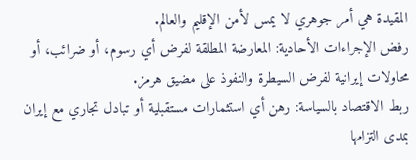المقيدة هي أمر جوهري لا يمس لأمن الإقليم والعالم.
رفض الإجراءات الأحادية: المعارضة المطلقة لفرض أي رسوم، أو ضرائب، أو محاولات إيرانية لفرض السيطرة والنفوذ على مضيق هرمز.
ربط الاقتصاد بالسياسة: رهن أي استثمارات مستقبلية أو تبادل تجاري مع إيران بمدى التزامها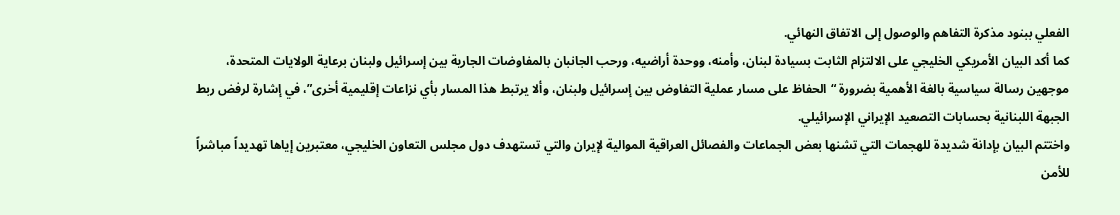الفعلي ببنود مذكرة التفاهم والوصول إلى الاتفاق النهائي.
كما أكد البيان الأمريكي الخليجي على الالتزام الثابت بسيادة لبنان، وأمنه، ووحدة أراضيه، ورحب الجانبان بالمفاوضات الجارية بين إسرائيل ولبنان برعاية الولايات المتحدة، موجهين رسالة سياسية بالغة الأهمية بضرورة “الحفاظ على مسار عملية التفاوض بين إسرائيل ولبنان، وألا يرتبط هذا المسار بأي نزاعات إقليمية أخرى”، في إشارة لرفض ربط الجبهة اللبنانية بحسابات التصعيد الإيراني الإسرائيلي.
واختتم البيان بإدانة شديدة للهجمات التي تشنها بعض الجماعات والفصائل العراقية الموالية لإيران والتي تستهدف دول مجلس التعاون الخليجي، معتبرين إياها تهديداً مباشراً للأمن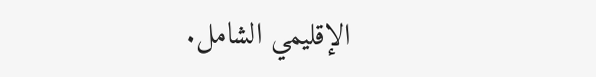الإقليمي الشامل.